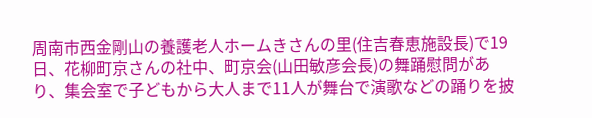周南市西金剛山の養護老人ホームきさんの里(住吉春恵施設長)で19日、花柳町京さんの社中、町京会(山田敏彦会長)の舞踊慰問があり、集会室で子どもから大人まで11人が舞台で演歌などの踊りを披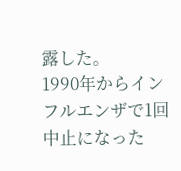露した。
1990年からインフルエンザで1回中止になった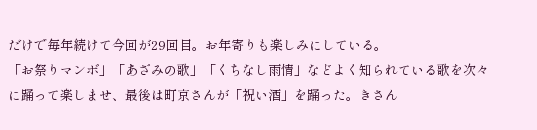だけで毎年続けて今回が29回目。お年寄りも楽しみにしている。
「お祭りマンボ」「あざみの歌」「くちなし雨情」などよく知られている歌を次々に踊って楽しませ、最後は町京さんが「祝い酒」を踊った。きさん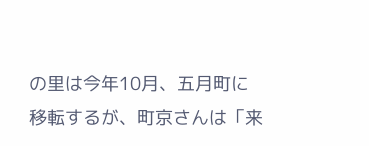の里は今年10月、五月町に移転するが、町京さんは「来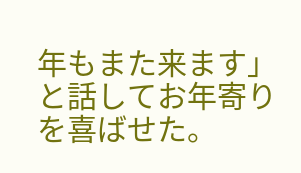年もまた来ます」と話してお年寄りを喜ばせた。